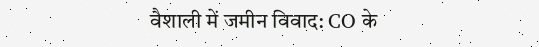वैशाली में जमीन विवाद: CO के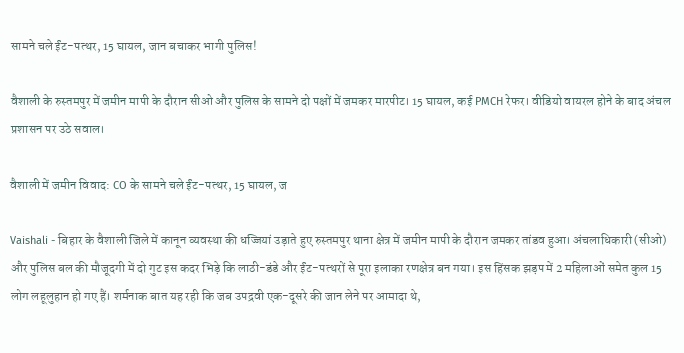सामने चले ईंट-पत्थर, 15 घायल, जान बचाकर भागी पुलिस!

वैशाली के रुस्तमपुर में जमीन मापी के दौरान सीओ और पुलिस के सामने दो पक्षों में जमकर मारपीट। 15 घायल, कई PMCH रेफर। वीडियो वायरल होने के बाद अंचल प्रशासन पर उठे सवाल।

वैशाली में जमीन विवाद: CO के सामने चले ईंट-पत्थर, 15 घायल, ज

Vaishali - बिहार के वैशाली जिले में कानून व्यवस्था की धज्जियां उड़ाते हुए रुस्तमपुर थाना क्षेत्र में जमीन मापी के दौरान जमकर तांडव हुआ। अंचलाधिकारी (सीओ) और पुलिस बल की मौजूदगी में दो गुट इस कदर भिड़े कि लाठी-डंडे और ईंट-पत्थरों से पूरा इलाका रणक्षेत्र बन गया। इस हिंसक झड़प में 2 महिलाओं समेत कुल 15 लोग लहूलुहान हो गए हैं। शर्मनाक बात यह रही कि जब उपद्रवी एक-दूसरे की जान लेने पर आमादा थे,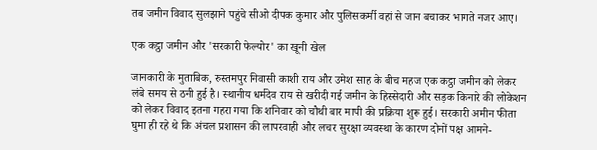तब जमीन विवाद सुलझाने पहुंचे सीओ दीपक कुमार और पुलिसकर्मी वहां से जान बचाकर भागते नजर आए।

एक कट्ठा जमीन और 'सरकारी फेल्योर' का खूनी खेल

जानकारी के मुताबिक, रुस्तमपुर निवासी काशी राय और उमेश साह के बीच महज एक कट्ठा जमीन को लेकर लंबे समय से ठनी हुई है। स्थानीय धर्मदेव राय से खरीदी गई जमीन के हिस्सेदारी और सड़क किनारे की लोकेशन को लेकर विवाद इतना गहरा गया कि शनिवार को चौथी बार मापी की प्रक्रिया शुरू हुई। सरकारी अमीन फीता घुमा ही रहे थे कि अंचल प्रशासन की लापरवाही और लचर सुरक्षा व्यवस्था के कारण दोनों पक्ष आमने-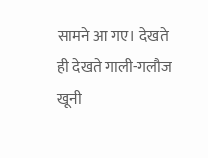सामने आ गए। देखते ही देखते गाली-गलौज खूनी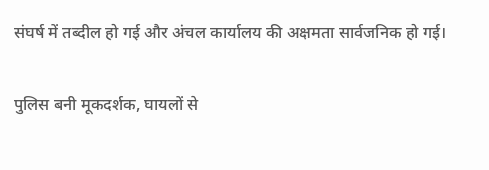संघर्ष में तब्दील हो गई और अंचल कार्यालय की अक्षमता सार्वजनिक हो गई।

पुलिस बनी मूकदर्शक, घायलों से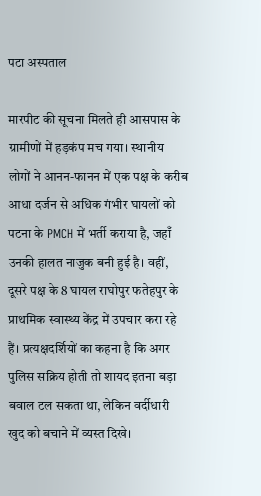पटा अस्पताल

मारपीट की सूचना मिलते ही आसपास के ग्रामीणों में हड़कंप मच गया। स्थानीय लोगों ने आनन-फानन में एक पक्ष के करीब आधा दर्जन से अधिक गंभीर घायलों को पटना के PMCH में भर्ती कराया है, जहाँ उनकी हालत नाजुक बनी हुई है। वहीं, दूसरे पक्ष के 8 घायल राघोपुर फतेहपुर के प्राथमिक स्वास्थ्य केंद्र में उपचार करा रहे हैं। प्रत्यक्षदर्शियों का कहना है कि अगर पुलिस सक्रिय होती तो शायद इतना बड़ा बवाल टल सकता था, लेकिन वर्दीधारी खुद को बचाने में व्यस्त दिखे।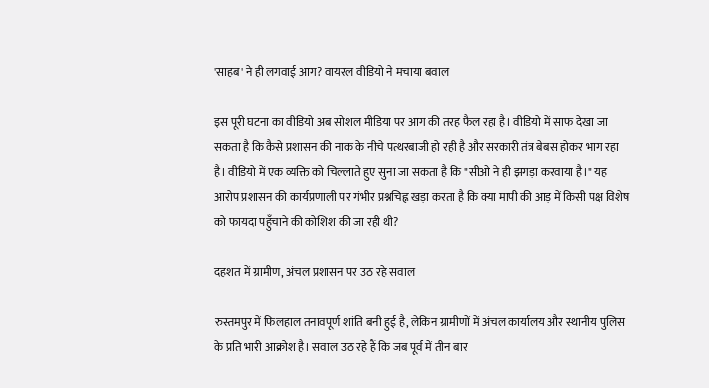'साहब' ने ही लगवाई आग? वायरल वीडियो ने मचाया बवाल

इस पूरी घटना का वीडियो अब सोशल मीडिया पर आग की तरह फैल रहा है। वीडियो में साफ देखा जा सकता है कि कैसे प्रशासन की नाक के नीचे पत्थरबाजी हो रही है और सरकारी तंत्र बेबस होकर भाग रहा है। वीडियो में एक व्यक्ति को चिल्लाते हुए सुना जा सकता है कि "सीओ ने ही झगड़ा करवाया है।" यह आरोप प्रशासन की कार्यप्रणाली पर गंभीर प्रश्नचिह्न खड़ा करता है कि क्या मापी की आड़ में किसी पक्ष विशेष को फायदा पहुँचाने की कोशिश की जा रही थी?

दहशत में ग्रामीण, अंचल प्रशासन पर उठ रहे सवाल

रुस्तमपुर में फिलहाल तनावपूर्ण शांति बनी हुई है, लेकिन ग्रामीणों में अंचल कार्यालय और स्थानीय पुलिस के प्रति भारी आक्रोश है। सवाल उठ रहे हैं कि जब पूर्व में तीन बार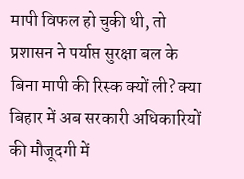मापी विफल हो चुकी थी, तो प्रशासन ने पर्याप्त सुरक्षा बल के बिना मापी की रिस्क क्यों ली? क्या बिहार में अब सरकारी अधिकारियों की मौजूदगी में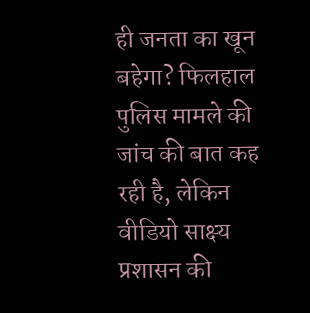ही जनता का खून बहेगा? फिलहाल पुलिस मामले की जांच की बात कह रही है, लेकिन वीडियो साक्ष्य प्रशासन की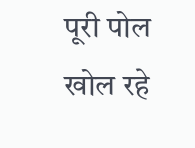पूरी पोल खोल रहे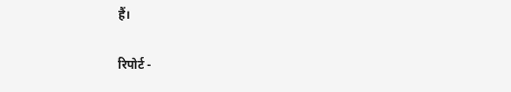हैं।

रिपोर्ट -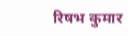रिषभ कुमार